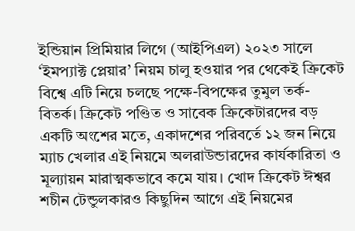ইন্ডিয়ান প্রিমিয়ার লিগে (আইপিএল) ২০২৩ সালে ‘ইমপ্যাক্ট প্লেয়ার’ নিয়ম চালু হওয়ার পর থেকেই ক্রিকেট বিশ্বে এটি নিয়ে চলছে পক্ষে-বিপক্ষের তুমুল তর্ক-বিতর্ক। ক্রিকেট পণ্ডিত ও সাবেক ক্রিকেটারদের বড় একটি অংশের মতে, একাদশের পরিবর্তে ১২ জন নিয়ে ম্যাচ খেলার এই নিয়মে অলরাউন্ডারদের কার্যকারিতা ও মূল্যায়ন মারাত্মকভাবে কমে যায়। খোদ ক্রিকেট ঈশ্বর শচীন টেন্ডুলকারও কিছুদিন আগে এই নিয়মের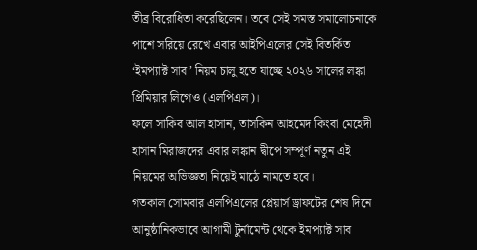তীব্র বিরোধিতা করেছিলেন। তবে সেই সমস্ত সমালোচনাকে পাশে সরিয়ে রেখে এবার আইপিএলের সেই বিতর্কিত ‘ইমপ্যাক্ট সাব’ নিয়ম চালু হতে যাচ্ছে ২০২৬ সালের লঙ্কা প্রিমিয়ার লিগেও (এলপিএল)।
ফলে সাকিব আল হাসান, তাসকিন আহমেদ কিংবা মেহেদী হাসান মিরাজদের এবার লঙ্কান দ্বীপে সম্পূর্ণ নতুন এই নিয়মের অভিজ্ঞতা নিয়েই মাঠে নামতে হবে।
গতকাল সোমবার এলপিএলের প্লেয়ার্স ড্রাফটের শেষ দিনে আনুষ্ঠানিকভাবে আগামী টুর্নামেন্ট থেকে ইমপ্যাক্ট সাব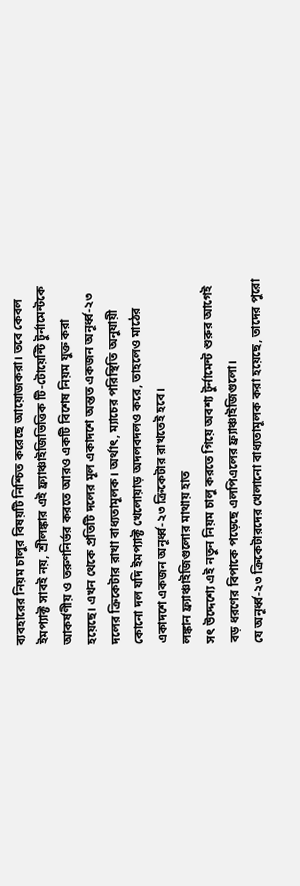ব্যবহারের নিয়ম চালুর বিষয়টি নিশ্চিত করেছে আয়োজকরা। তবে কেবল ইমপ্যাক্ট সাবই নয়, শ্রীলঙ্কার এই ফ্র্যাঞ্চাইজিভিত্তিক টি-টোয়েন্টি টুর্নামেন্টকে আকর্ষণীয় ও তরুণনির্ভর করতে আরও একটি বিশেষ নিয়ম যুক্ত করা হয়েছে। এখন থেকে প্রতিটি দলের মূল একাদশে অন্তত একজন অনূর্ধ্ব-২৩ দলের ক্রিকেটার রাখা বাধ্যতামূলক। অর্থাৎ, ম্যাচের পরিস্থিতি অনুযায়ী কোনো দল যদি ইমপ্যাক্ট খেলোয়াড় অদলবদলও করে, তাহলেও মাঠের একাদশে একজন অনূর্ধ্ব-২৩ ক্রিকেটার রাখতেই হবে।
লঙ্কান ফ্র্যাঞ্চাইজিগুলোর মাথায় হাত
সৎ উদ্দেশ্যে এই নতুন নিয়ম চালু করতে গিয়ে অবশ্য টুর্নামেন্ট শুরুর আগেই বড় ধরণের বিপাকে পড়েছে এলপিএলের ফ্র্যাঞ্চাইজিগুলো।
যে অনূর্ধ্ব-২৩ ক্রিকেটারদের খেলানো বাধ্যতামূলক করা হয়েছে, তাদের পুরো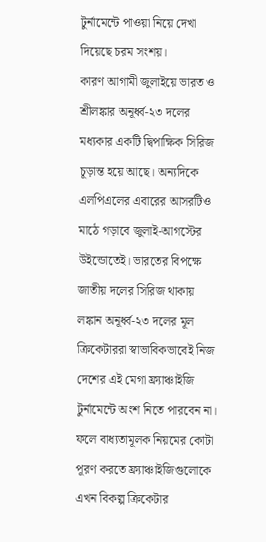টুর্নামেন্টে পাওয়া নিয়ে দেখা দিয়েছে চরম সংশয়।
কারণ আগামী জুলাইয়ে ভারত ও শ্রীলঙ্কার অনূর্ধ্ব-২৩ দলের মধ্যকার একটি দ্বিপাক্ষিক সিরিজ চূড়ান্ত হয়ে আছে। অন্যদিকে এলপিএলের এবারের আসরটিও মাঠে গড়াবে জুলাই-আগস্টের উইন্ডোতেই। ভারতের বিপক্ষে জাতীয় দলের সিরিজ থাকায় লঙ্কান অনূর্ধ্ব-২৩ দলের মূল ক্রিকেটাররা স্বাভাবিকভাবেই নিজ দেশের এই মেগা ফ্র্যাঞ্চাইজি টুর্নামেন্টে অংশ নিতে পারবেন না।
ফলে বাধ্যতামূলক নিয়মের কোটা পূরণ করতে ফ্র্যাঞ্চাইজিগুলোকে এখন বিকল্প ক্রিকেটার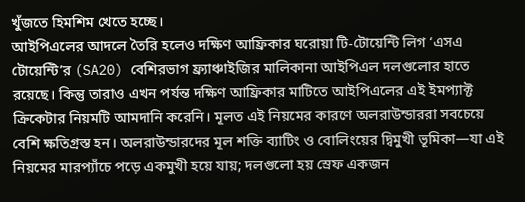খুঁজতে হিমশিম খেতে হচ্ছে।
আইপিএলের আদলে তৈরি হলেও দক্ষিণ আফ্রিকার ঘরোয়া টি-টোয়েন্টি লিগ ‘এসএ টোয়েন্টি’র (SA20) বেশিরভাগ ফ্র্যাঞ্চাইজির মালিকানা আইপিএল দলগুলোর হাতে রয়েছে। কিন্তু তারাও এখন পর্যন্ত দক্ষিণ আফ্রিকার মাটিতে আইপিএলের এই ইমপ্যাক্ট ক্রিকেটার নিয়মটি আমদানি করেনি। মূলত এই নিয়মের কারণে অলরাউন্ডাররা সবচেয়ে বেশি ক্ষতিগ্রস্ত হন। অলরাউন্ডারদের মূল শক্তি ব্যাটিং ও বোলিংয়ের দ্বিমুখী ভূমিকা—যা এই নিয়মের মারপ্যাঁচে পড়ে একমুখী হয়ে যায়; দলগুলো হয় স্রেফ একজন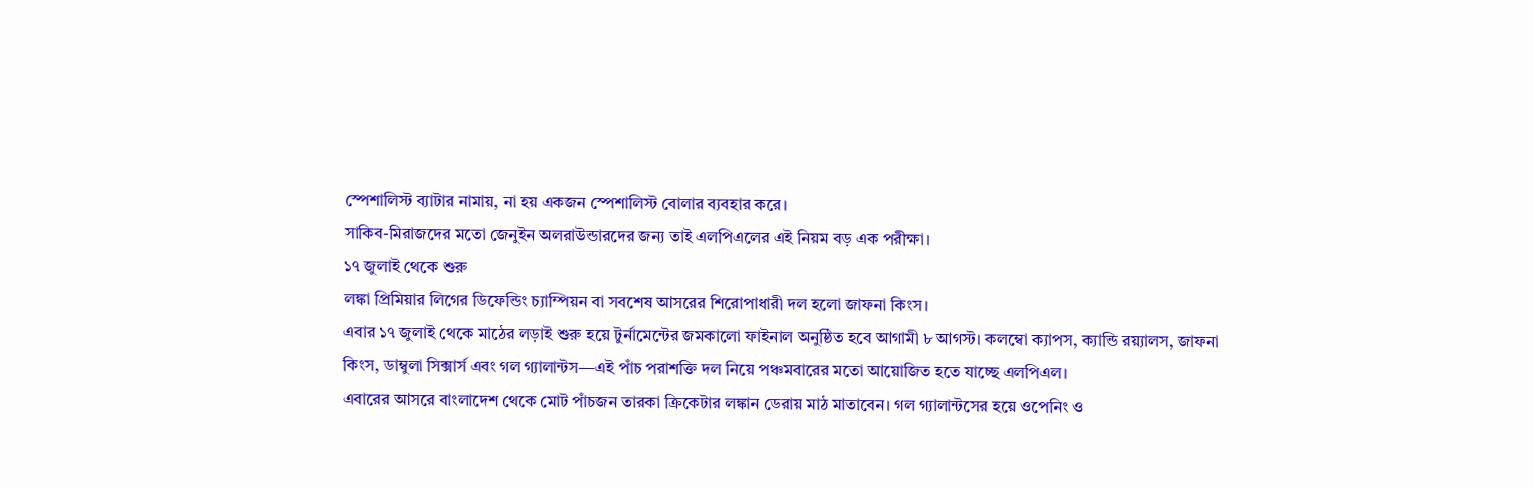স্পেশালিস্ট ব্যাটার নামায়, না হয় একজন স্পেশালিস্ট বোলার ব্যবহার করে।
সাকিব-মিরাজদের মতো জেনুইন অলরাউন্ডারদের জন্য তাই এলপিএলের এই নিয়ম বড় এক পরীক্ষা।
১৭ জুলাই থেকে শুরু
লঙ্কা প্রিমিয়ার লিগের ডিফেন্ডিং চ্যাম্পিয়ন বা সবশেষ আসরের শিরোপাধারী দল হলো জাফনা কিংস।
এবার ১৭ জুলাই থেকে মাঠের লড়াই শুরু হয়ে টুর্নামেন্টের জমকালো ফাইনাল অনুষ্ঠিত হবে আগামী ৮ আগস্ট। কলম্বো ক্যাপস, ক্যান্ডি রয়্যালস, জাফনা কিংস, ডাম্বুলা সিক্সার্স এবং গল গ্যালান্টস—এই পাঁচ পরাশক্তি দল নিয়ে পঞ্চমবারের মতো আয়োজিত হতে যাচ্ছে এলপিএল।
এবারের আসরে বাংলাদেশ থেকে মোট পাঁচজন তারকা ক্রিকেটার লঙ্কান ডেরায় মাঠ মাতাবেন। গল গ্যালান্টসের হয়ে ওপেনিং ও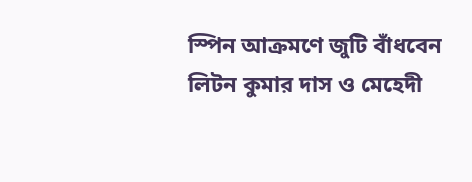স্পিন আক্রমণে জুটি বাঁধবেন লিটন কুমার দাস ও মেহেদী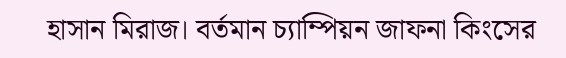হাসান মিরাজ। বর্তমান চ্যাম্পিয়ন জাফনা কিংসের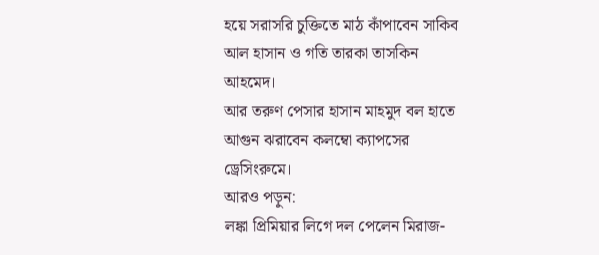হয়ে সরাসরি চুক্তিতে মাঠ কাঁপাবেন সাকিব আল হাসান ও গতি তারকা তাসকিন আহমেদ।
আর তরুণ পেসার হাসান মাহমুদ বল হাতে আগুন ঝরাবেন কলম্বো ক্যাপসের ড্রেসিংরুমে।
আরও পড়ুন:
লঙ্কা প্রিমিয়ার লিগে দল পেলেন মিরাজ-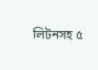লিটনসহ ৫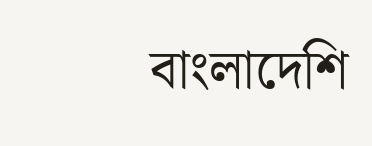বাংলাদেশি